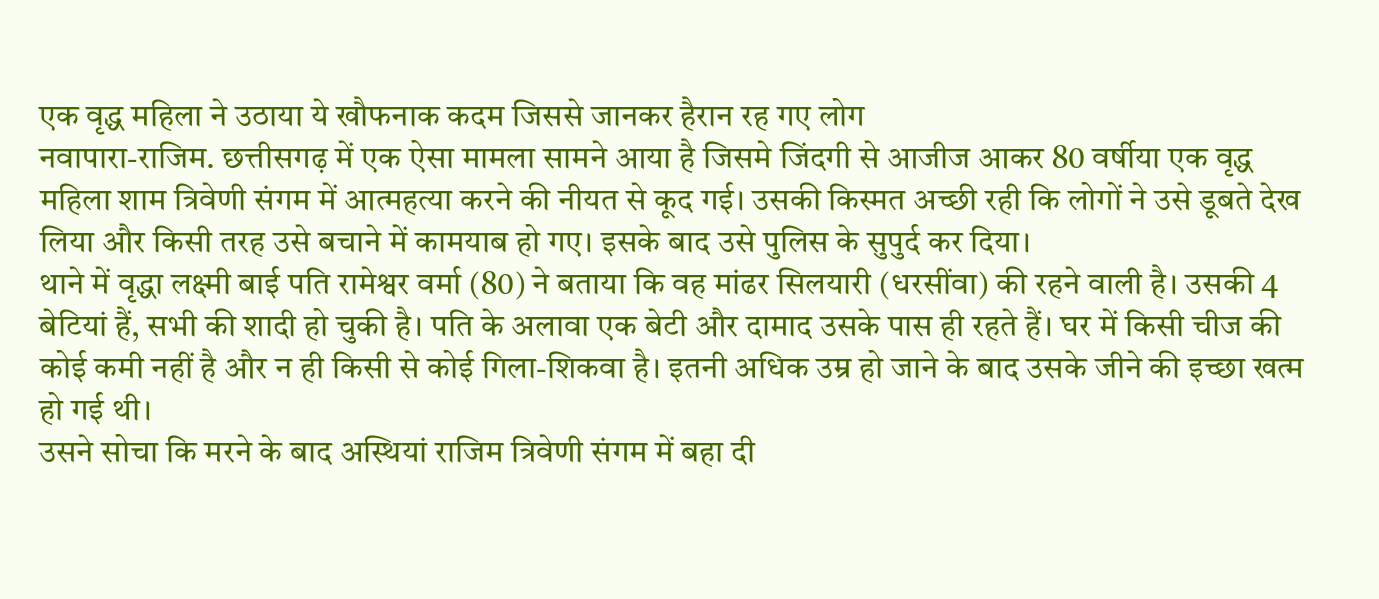एक वृद्ध महिला ने उठाया ये खौफनाक कदम जिससे जानकर हैरान रह गए लोग
नवापारा-राजिम. छत्तीसगढ़ में एक ऐसा मामला सामने आया है जिसमे जिंदगी से आजीज आकर 80 वर्षीया एक वृद्ध महिला शाम त्रिवेणी संगम में आत्महत्या करने की नीयत से कूद गई। उसकी किस्मत अच्छी रही कि लोगों ने उसे डूबते देख लिया और किसी तरह उसे बचाने में कामयाब हो गए। इसके बाद उसे पुलिस के सुपुर्द कर दिया।
थाने में वृद्धा लक्ष्मी बाई पति रामेश्वर वर्मा (80) ने बताया कि वह मांढर सिलयारी (धरसींवा) की रहने वाली है। उसकी 4 बेटियां हैं, सभी की शादी हो चुकी है। पति के अलावा एक बेटी और दामाद उसके पास ही रहते हैं। घर में किसी चीज की कोई कमी नहीं है और न ही किसी से कोई गिला-शिकवा है। इतनी अधिक उम्र हो जाने के बाद उसके जीने की इच्छा खत्म हो गई थी।
उसने सोचा कि मरने के बाद अस्थियां राजिम त्रिवेणी संगम में बहा दी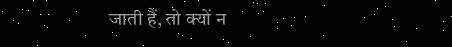जाती हैं, तो क्यों न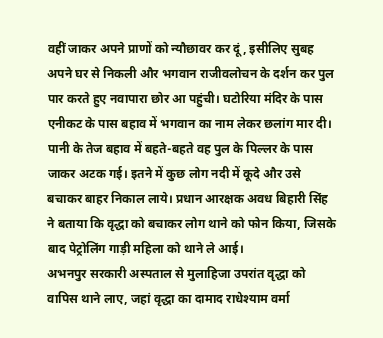वहीं जाकर अपने प्राणों को न्यौछावर कर दूं, इसीलिए सुबह अपने घर से निकली और भगवान राजीवलोचन के दर्शन कर पुल पार करते हुए नवापारा छोर आ पहुंची। घटोरिया मंदिर के पास एनीकट के पास बहाव में भगवान का नाम लेकर छलांग मार दी।
पानी के तेज बहाव में बहते-बहते वह पुल के पिल्लर के पास जाकर अटक गई। इतने में कुछ लोग नदी में कूदे और उसे बचाकर बाहर निकाल लाये। प्रधान आरक्षक अवध बिहारी सिंह ने बताया कि वृद्धा को बचाकर लोग थाने को फोन किया, जिसके बाद पेट्रोलिंग गाड़ी महिला को थाने ले आई।
अभनपुर सरकारी अस्पताल से मुलाहिजा उपरांत वृद्धा को वापिस थाने लाए, जहां वृद्धा का दामाद राधेश्याम वर्मा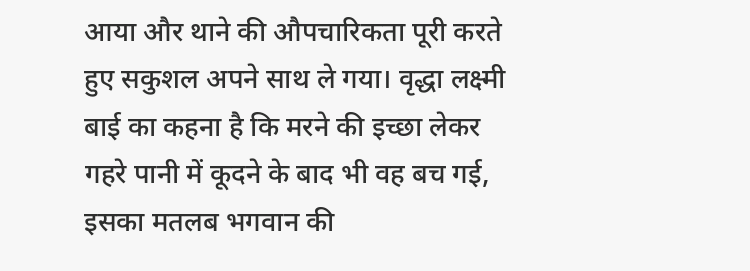आया और थाने की औपचारिकता पूरी करते हुए सकुशल अपने साथ ले गया। वृद्धा लक्ष्मी बाई का कहना है कि मरने की इच्छा लेकर गहरे पानी में कूदने के बाद भी वह बच गई, इसका मतलब भगवान की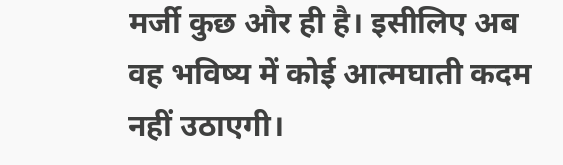मर्जी कुछ और ही है। इसीलिए अब वह भविष्य में कोई आत्मघाती कदम नहीं उठाएगी।